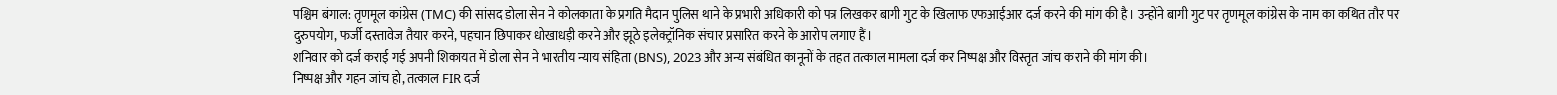पश्चिम बंगाल: तृणमूल कांग्रेस (TMC) की सांसद डोला सेन ने कोलकाता के प्रगति मैदान पुलिस थाने के प्रभारी अधिकारी को पत्र लिखकर बागी गुट के खिलाफ एफआईआर दर्ज करने की मांग की है। उन्होंने बागी गुट पर तृणमूल कांग्रेस के नाम का कथित तौर पर दुरुपयोग, फर्जी दस्तावेज तैयार करने, पहचान छिपाकर धोखाधड़ी करने और झूठे इलेक्ट्रॉनिक संचार प्रसारित करने के आरोप लगाए हैं।
शनिवार को दर्ज कराई गई अपनी शिकायत में डोला सेन ने भारतीय न्याय संहिता (BNS), 2023 और अन्य संबंधित कानूनों के तहत तत्काल मामला दर्ज कर निष्पक्ष और विस्तृत जांच कराने की मांग की।
निष्पक्ष और गहन जांच हो, तत्काल FIR दर्ज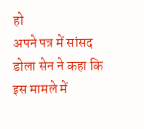हो
अपने पत्र में सांसद डोला सेन ने कहा कि इस मामले में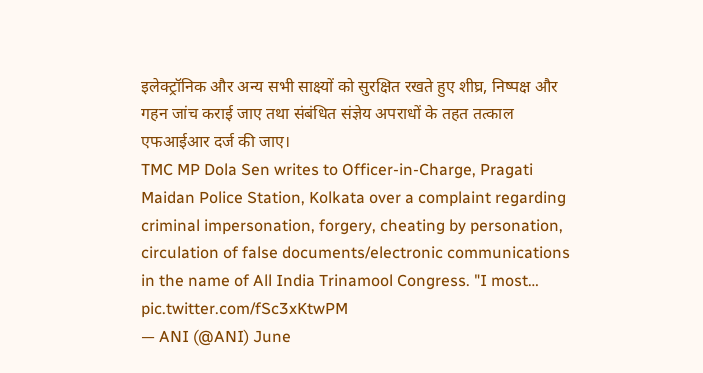इलेक्ट्रॉनिक और अन्य सभी साक्ष्यों को सुरक्षित रखते हुए शीघ्र, निष्पक्ष और गहन जांच कराई जाए तथा संबंधित संज्ञेय अपराधों के तहत तत्काल एफआईआर दर्ज की जाए।
TMC MP Dola Sen writes to Officer-in-Charge, Pragati Maidan Police Station, Kolkata over a complaint regarding criminal impersonation, forgery, cheating by personation, circulation of false documents/electronic communications in the name of All India Trinamool Congress. "I most… pic.twitter.com/fSc3xKtwPM
— ANI (@ANI) June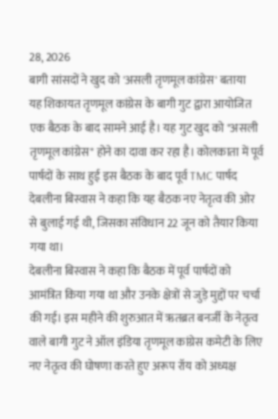28, 2026
बागी सांसदों ने खुद को 'असली तृणमूल कांग्रेस' बताया
यह शिकायत तृणमूल कांग्रेस के बागी गुट द्वारा आयोजित एक बैठक के बाद सामने आई है। यह गुट खुद को "असली तृणमूल कांग्रेस" होने का दावा कर रहा है। कोलकाता में पूर्व पार्षदों के साथ हुई इस बैठक के बाद पूर्व TMC पार्षद देबलीना बिस्वास ने कहा कि यह बैठक नए नेतृत्व की ओर से बुलाई गई थी, जिसका संविधान 22 जून को तैयार किया गया था।
देबलीना बिस्वास ने कहा कि बैठक में पूर्व पार्षदों को आमंत्रित किया गया था और उनके क्षेत्रों से जुड़े मुद्दों पर चर्चा की गई। इस महीने की शुरुआत में ऋतब्रत बनर्जी के नेतृत्व वाले बागी गुट ने ऑल इंडिया तृणमूल कांग्रेस कमेटी के लिए नए नेतृत्व की घोषणा करते हुए अरूप रॉय को अध्यक्ष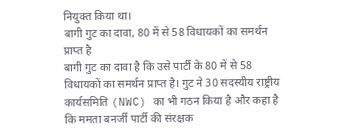नियुक्त किया था।
बागी गुट का दावा, 80 में से 58 विधायकों का समर्थन प्राप्त है
बागी गुट का दावा है कि उसे पार्टी के 80 में से 58 विधायकों का समर्थन प्राप्त है। गुट ने 30 सदस्यीय राष्ट्रीय कार्यसमिति (NWC) का भी गठन किया है और कहा है कि ममता बनर्जी पार्टी की संरक्षक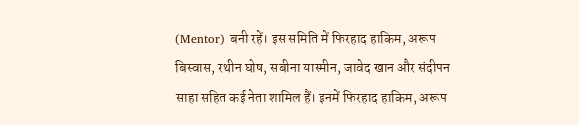(Mentor) बनी रहें। इस समिति में फिरहाद हाकिम, अरूप बिस्वास, रथीन घोष, सबीना यास्मीन, जावेद खान और संदीपन साहा सहित कई नेता शामिल हैं। इनमें फिरहाद हाकिम, अरूप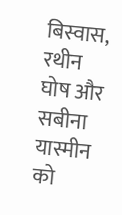बिस्वास, रथीन घोष और सबीना यास्मीन को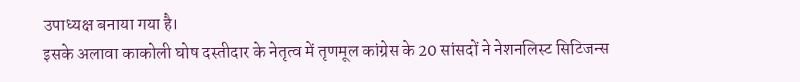उपाध्यक्ष बनाया गया है।
इसके अलावा काकोली घोष दस्तीदार के नेतृत्व में तृणमूल कांग्रेस के 20 सांसदों ने नेशनलिस्ट सिटिजन्स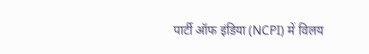पार्टी ऑफ इंडिया (NCPI) में विलय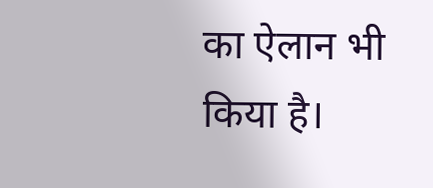का ऐलान भी किया है।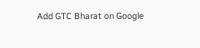Add GTC Bharat on Google